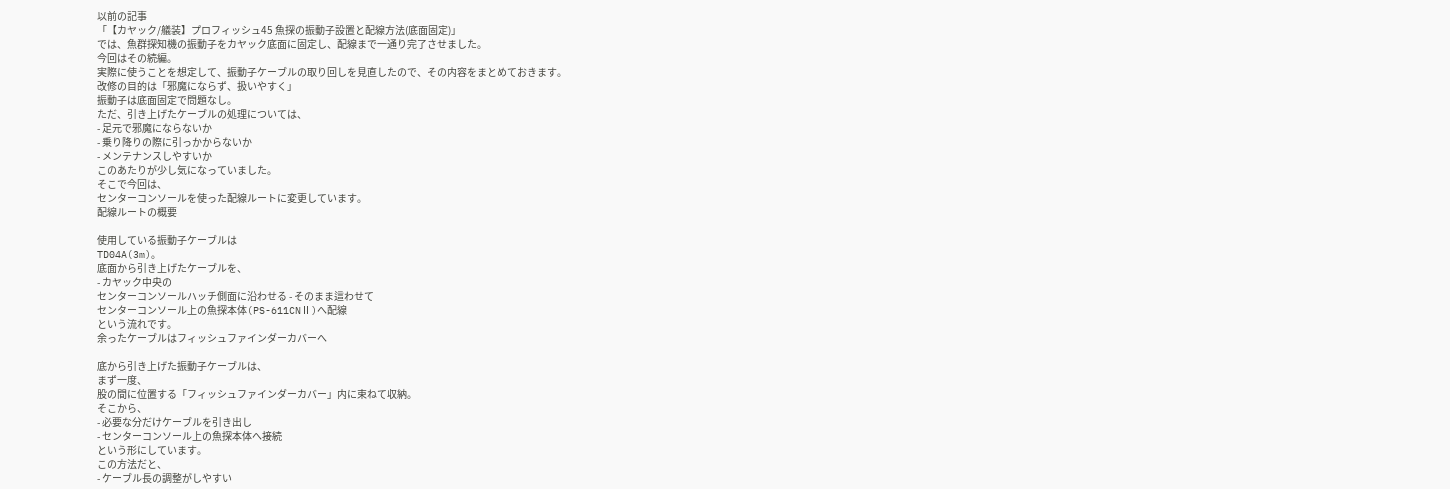以前の記事
「【カヤック/艤装】プロフィッシュ45 魚探の振動子設置と配線方法(底面固定)」
では、魚群探知機の振動子をカヤック底面に固定し、配線まで一通り完了させました。
今回はその続編。
実際に使うことを想定して、振動子ケーブルの取り回しを見直したので、その内容をまとめておきます。
改修の目的は「邪魔にならず、扱いやすく」
振動子は底面固定で問題なし。
ただ、引き上げたケーブルの処理については、
- 足元で邪魔にならないか
- 乗り降りの際に引っかからないか
- メンテナンスしやすいか
このあたりが少し気になっていました。
そこで今回は、
センターコンソールを使った配線ルートに変更しています。
配線ルートの概要

使用している振動子ケーブルは
TD04A(3m)。
底面から引き上げたケーブルを、
- カヤック中央の
センターコンソールハッチ側面に沿わせる - そのまま這わせて
センターコンソール上の魚探本体(PS-611CNⅡ)へ配線
という流れです。
余ったケーブルはフィッシュファインダーカバーへ

底から引き上げた振動子ケーブルは、
まず一度、
股の間に位置する「フィッシュファインダーカバー」内に束ねて収納。
そこから、
- 必要な分だけケーブルを引き出し
- センターコンソール上の魚探本体へ接続
という形にしています。
この方法だと、
- ケーブル長の調整がしやすい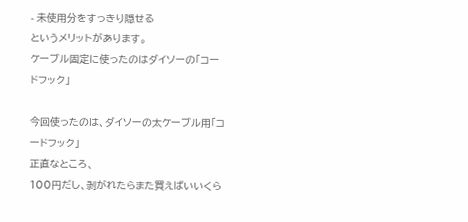- 未使用分をすっきり隠せる
というメリットがあります。
ケーブル固定に使ったのはダイソーの「コードフック」

今回使ったのは、ダイソーの太ケーブル用「コードフック」
正直なところ、
100円だし、剥がれたらまた買えばいいくら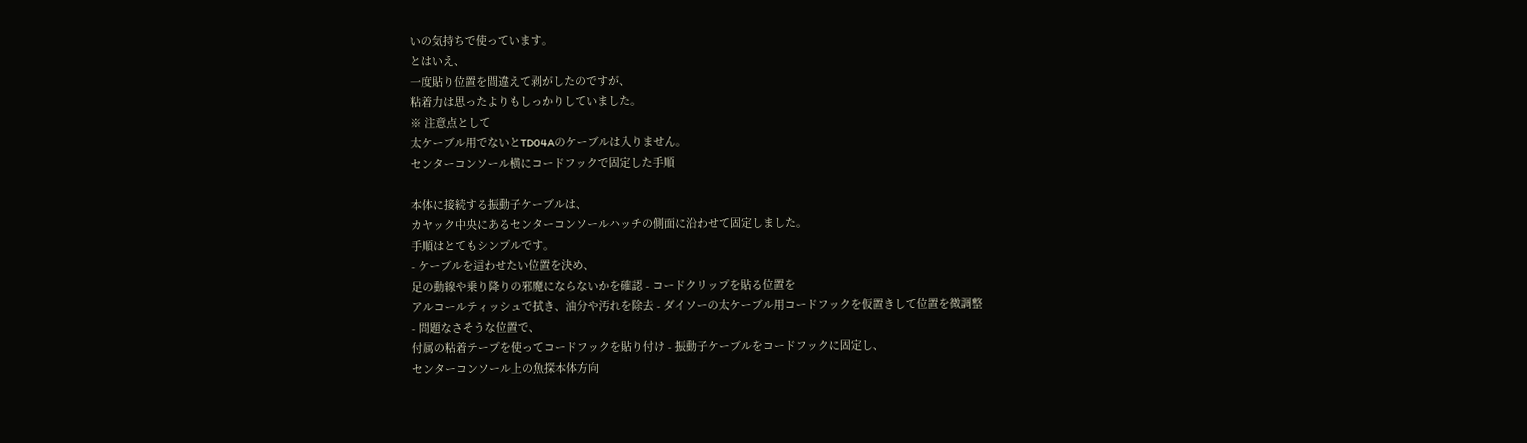いの気持ちで使っています。
とはいえ、
一度貼り位置を間違えて剥がしたのですが、
粘着力は思ったよりもしっかりしていました。
※ 注意点として
太ケーブル用でないとTD04Aのケーブルは入りません。
センターコンソール横にコードフックで固定した手順

本体に接続する振動子ケーブルは、
カヤック中央にあるセンターコンソールハッチの側面に沿わせて固定しました。
手順はとてもシンプルです。
- ケーブルを這わせたい位置を決め、
足の動線や乗り降りの邪魔にならないかを確認 - コードクリップを貼る位置を
アルコールティッシュで拭き、油分や汚れを除去 - ダイソーの太ケーブル用コードフックを仮置きして位置を微調整
- 問題なさそうな位置で、
付属の粘着テープを使ってコードフックを貼り付け - 振動子ケーブルをコードフックに固定し、
センターコンソール上の魚探本体方向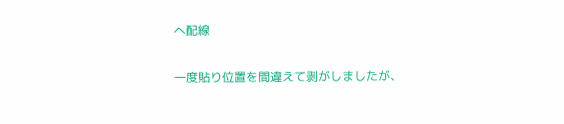へ配線

一度貼り位置を間違えて剥がしましたが、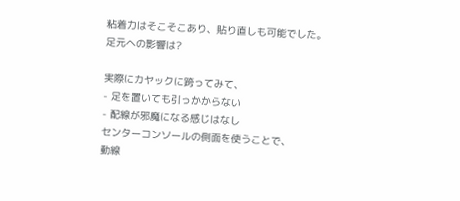粘着力はそこそこあり、貼り直しも可能でした。
足元への影響は?

実際にカヤックに跨ってみて、
- 足を置いても引っかからない
- 配線が邪魔になる感じはなし
センターコンソールの側面を使うことで、
動線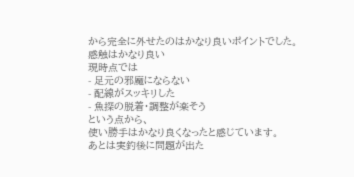から完全に外せたのはかなり良いポイントでした。
感触はかなり良い
現時点では
- 足元の邪魔にならない
- 配線がスッキリした
- 魚探の脱着・調整が楽そう
という点から、
使い勝手はかなり良くなったと感じています。
あとは実釣後に問題が出た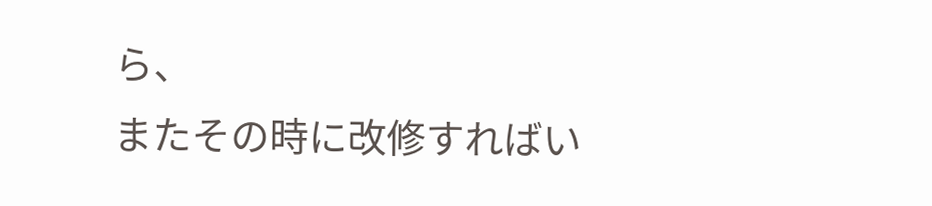ら、
またその時に改修すればい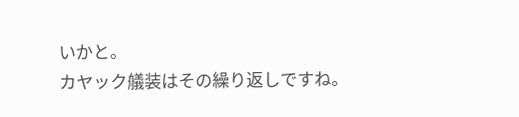いかと。
カヤック艤装はその繰り返しですね。